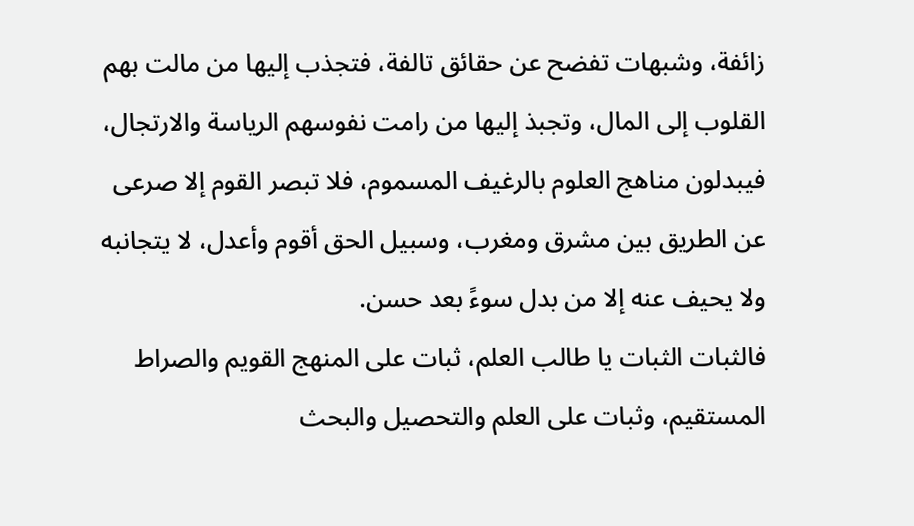زائفة، وشبهات تفضح عن حقائق تالفة، فتجذب إليها من مالت بهم القلوب إلى المال، وتجبذ إليها من رامت نفوسهم الرياسة والارتجال، فيبدلون مناهج العلوم بالرغيف المسموم، فلا تبصر القوم إلا صرعى عن الطريق بين مشرق ومغرب، وسبيل الحق أقوم وأعدل، لا يتجانبه ولا يحيف عنه إلا من بدل سوءً بعد حسن.
فالثبات الثبات يا طالب العلم، ثبات على المنهج القويم والصراط المستقيم، وثبات على العلم والتحصيل والبحث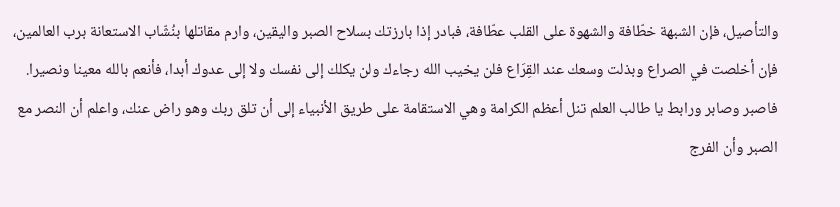والتأصيل، فإن الشبهة خطّافة والشهوة على القلب عطّافة، فبادر إذا بارزتك بسلاح الصبر واليقين، وارم مقاتلها بنُشّاب الاستعانة برب العالمين، فإن أخلصت في الصراع وبذلت وسعك عند القِرَاع فلن يخيب الله رجاءك ولن يكلك إلى نفسك ولا إلى عدوك أبدا، فأنعم بالله معينا ونصيرا.
فاصبر وصابر ورابط يا طالب العلم تنل أعظم الكرامة وهي الاستقامة على طريق الأنبياء إلى أن تلق ربك وهو راض عنك، واعلم أن النصر مع الصبر وأن الفرج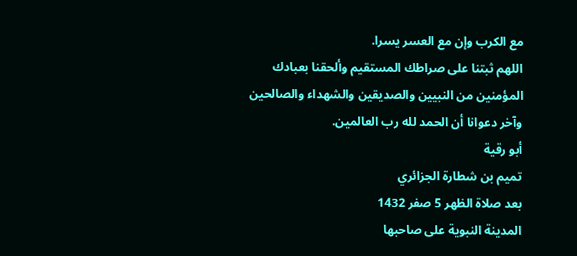مع الكرب وإن مع العسر يسرا.
اللهم ثبتنا على صراطك المستقيم وألحقنا بعبادك المؤمنين من النبيين والصديقين والشهداء والصالحين وآخر دعوانا أن الحمد لله رب العالمين.
أبو رقية
تميم بن شطارة الجزائري
بعد صلاة الظهر 5 صفر 1432
المدينة النبوية على صاحبها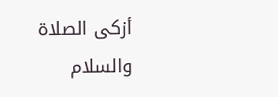أزكى الصلاة والسلام